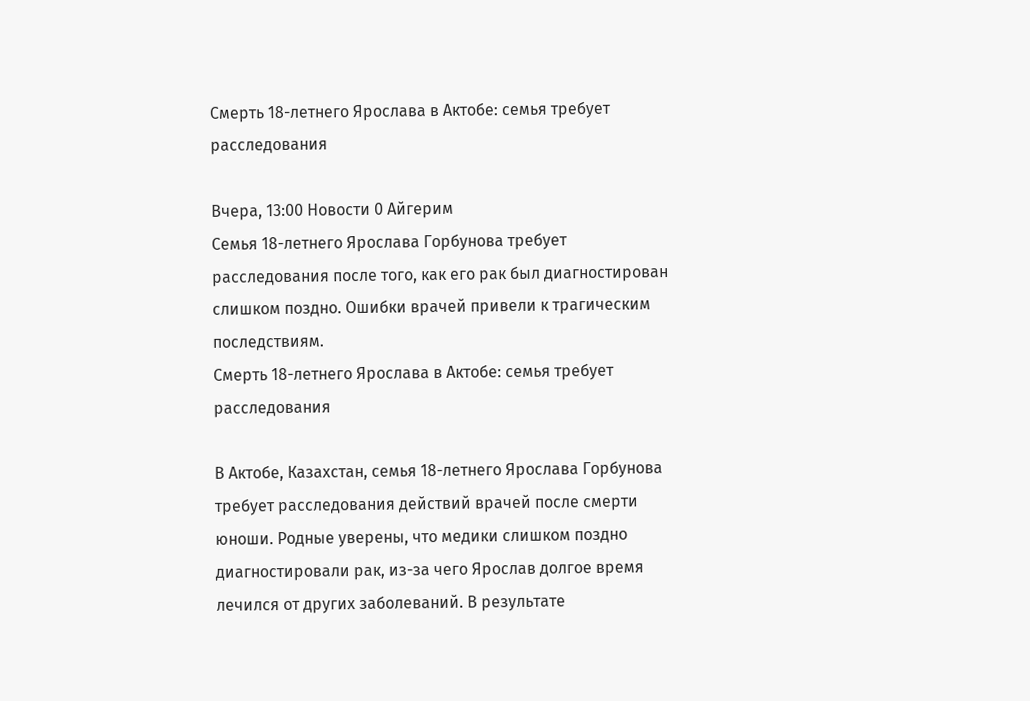Смерть 18-летнего Ярослава в Актобе: семья требует расследования

Вчера, 13:00 Новости 0 Айгерим
Семья 18-летнего Ярослава Горбунова требует расследования после того, как его рак был диагностирован слишком поздно. Ошибки врачей привели к трагическим последствиям.
Смерть 18-летнего Ярослава в Актобе: семья требует расследования

В Актобе, Казахстан, семья 18-летнего Ярослава Горбунова требует расследования действий врачей после смерти юноши. Родные уверены, что медики слишком поздно диагностировали рак, из-за чего Ярослав долгое время лечился от других заболеваний. В результате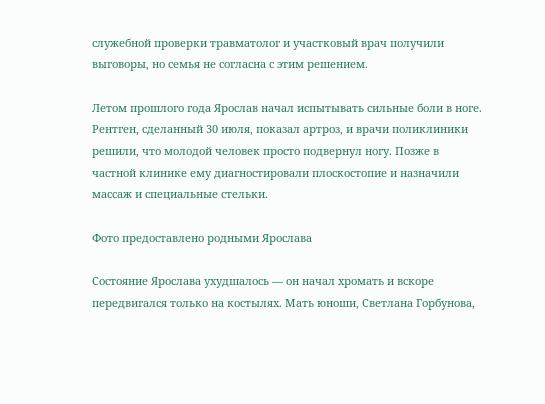служебной проверки травматолог и участковый врач получили выговоры, но семья не согласна с этим решением.

Летом прошлого года Ярослав начал испытывать сильные боли в ноге. Рентген, сделанный 30 июля, показал артроз, и врачи поликлиники решили, что молодой человек просто подвернул ногу. Позже в частной клинике ему диагностировали плоскостопие и назначили массаж и специальные стельки.

Фото предоставлено родными Ярослава

Состояние Ярослава ухудшалось — он начал хромать и вскоре передвигался только на костылях. Мать юноши, Светлана Горбунова,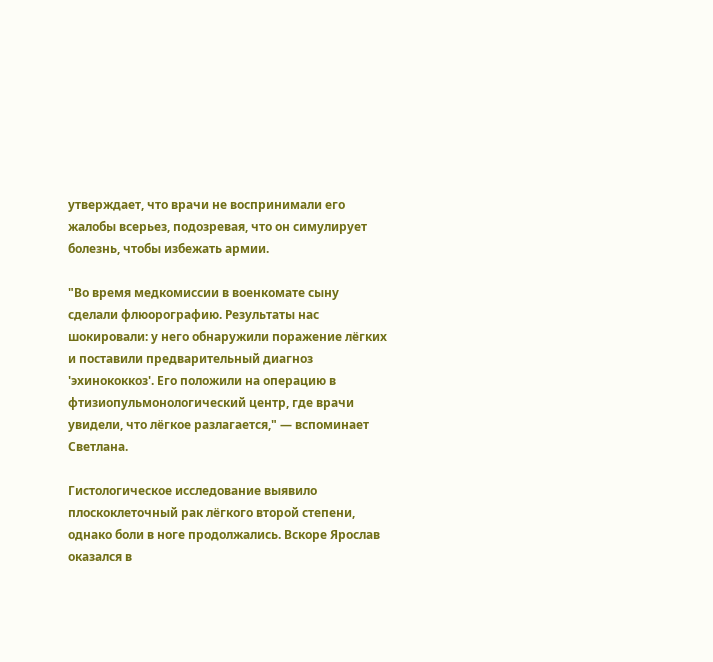утверждает, что врачи не воспринимали его жалобы всерьез, подозревая, что он симулирует болезнь, чтобы избежать армии.

"Во время медкомиссии в военкомате сыну сделали флюорографию. Результаты нас шокировали: у него обнаружили поражение лёгких и поставили предварительный диагноз 'эхинококкоз'. Его положили на операцию в фтизиопульмонологический центр, где врачи увидели, что лёгкое разлагается," — вспоминает Светлана.

Гистологическое исследование выявило плоскоклеточный рак лёгкого второй степени, однако боли в ноге продолжались. Вскоре Ярослав оказался в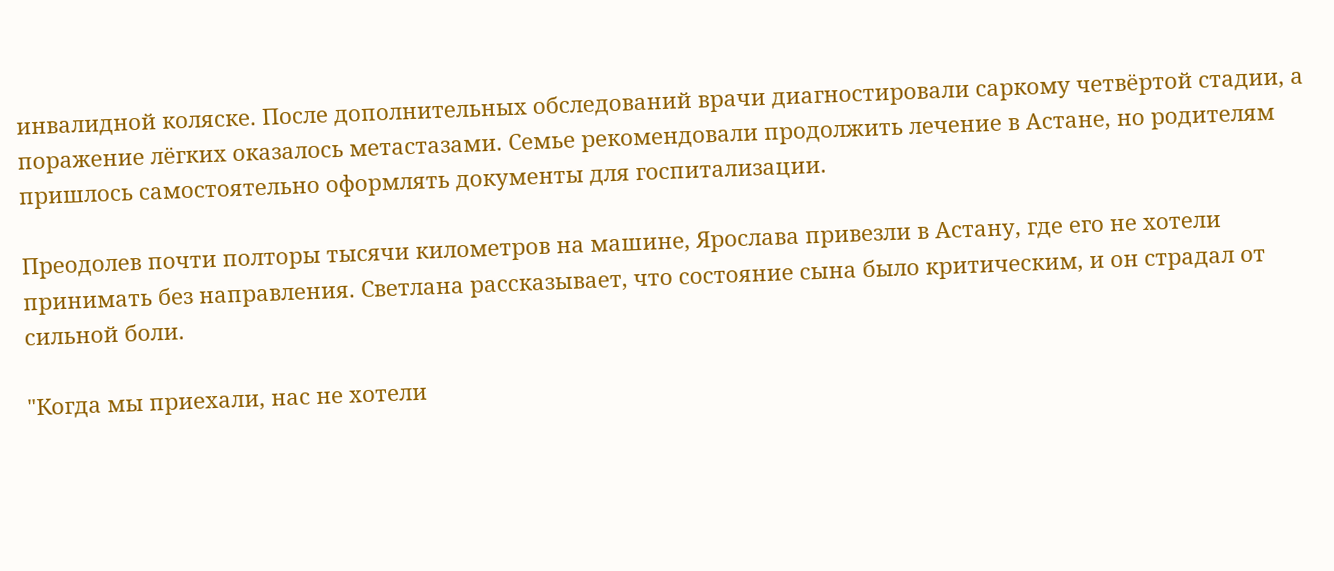инвалидной коляске. После дополнительных обследований врачи диагностировали саркому четвёртой стадии, а поражение лёгких оказалось метастазами. Семье рекомендовали продолжить лечение в Астане, но родителям пришлось самостоятельно оформлять документы для госпитализации.

Преодолев почти полторы тысячи километров на машине, Ярослава привезли в Астану, где его не хотели принимать без направления. Светлана рассказывает, что состояние сына было критическим, и он страдал от сильной боли.

"Когда мы приехали, нас не хотели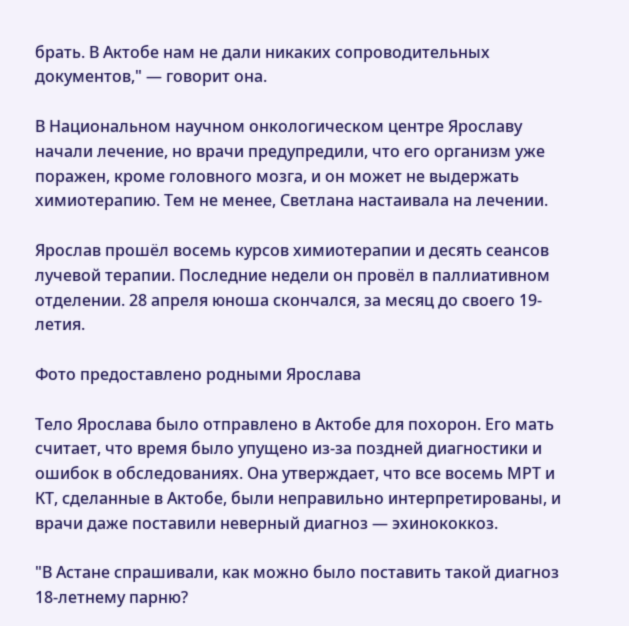брать. В Актобе нам не дали никаких сопроводительных документов," — говорит она.

В Национальном научном онкологическом центре Ярославу начали лечение, но врачи предупредили, что его организм уже поражен, кроме головного мозга, и он может не выдержать химиотерапию. Тем не менее, Светлана настаивала на лечении.

Ярослав прошёл восемь курсов химиотерапии и десять сеансов лучевой терапии. Последние недели он провёл в паллиативном отделении. 28 апреля юноша скончался, за месяц до своего 19-летия.

Фото предоставлено родными Ярослава

Тело Ярослава было отправлено в Актобе для похорон. Его мать считает, что время было упущено из-за поздней диагностики и ошибок в обследованиях. Она утверждает, что все восемь МРТ и КТ, сделанные в Актобе, были неправильно интерпретированы, и врачи даже поставили неверный диагноз — эхинококкоз.

"В Астане спрашивали, как можно было поставить такой диагноз 18-летнему парню?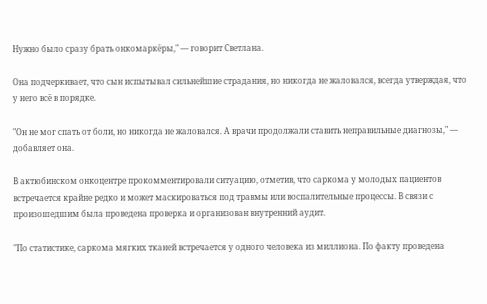Нужно было сразу брать онкомаркёры," — говорит Светлана.

Она подчеркивает, что сын испытывал сильнейшие страдания, но никогда не жаловался, всегда утверждая, что у него всё в порядке.

"Он не мог спать от боли, но никогда не жаловался. А врачи продолжали ставить неправильные диагнозы," — добавляет она.

В актюбинском онкоцентре прокомментировали ситуацию, отметив, что саркома у молодых пациентов встречается крайне редко и может маскироваться под травмы или воспалительные процессы. В связи с произошедшим была проведена проверка и организован внутренний аудит.

"По статистике, саркома мягких тканей встречается у одного человека из миллиона. По факту проведена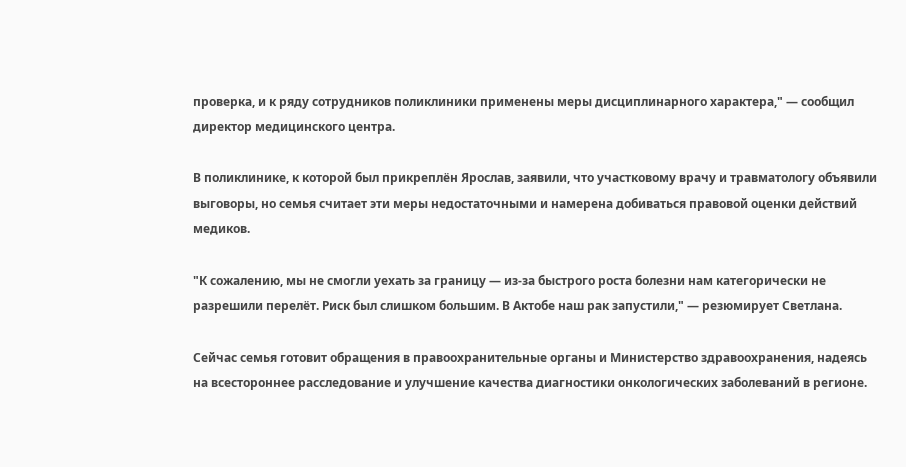проверка, и к ряду сотрудников поликлиники применены меры дисциплинарного характера," — сообщил директор медицинского центра.

В поликлинике, к которой был прикреплён Ярослав, заявили, что участковому врачу и травматологу объявили выговоры, но семья считает эти меры недостаточными и намерена добиваться правовой оценки действий медиков.

"К сожалению, мы не смогли уехать за границу — из-за быстрого роста болезни нам категорически не разрешили перелёт. Риск был слишком большим. В Актобе наш рак запустили," — резюмирует Светлана.

Сейчас семья готовит обращения в правоохранительные органы и Министерство здравоохранения, надеясь на всестороннее расследование и улучшение качества диагностики онкологических заболеваний в регионе.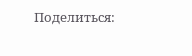Поделиться: